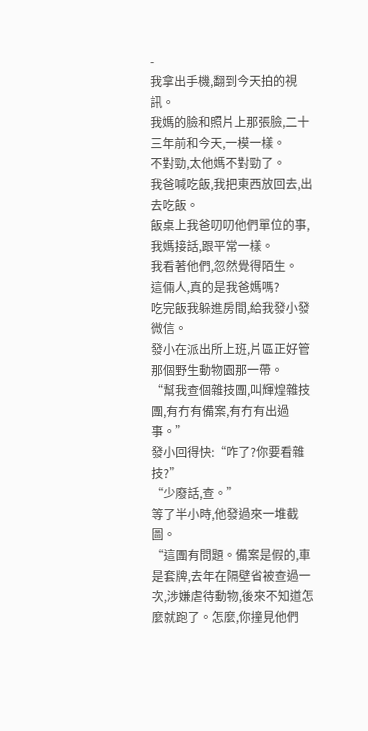-
我拿出手機,翻到今天拍的視訊。
我媽的臉和照片上那張臉,二十三年前和今天,一模一樣。
不對勁,太他媽不對勁了。
我爸喊吃飯,我把東西放回去,出去吃飯。
飯桌上我爸叨叨他們單位的事,我媽接話,跟平常一樣。
我看著他們,忽然覺得陌生。
這倆人,真的是我爸媽嗎?
吃完飯我躲進房間,給我發小發微信。
發小在派出所上班,片區正好管那個野生動物園那一帶。
“幫我查個雜技團,叫輝煌雜技團,有冇有備案,有冇有出過事。”
發小回得快:“咋了?你要看雜技?”
“少廢話,查。”
等了半小時,他發過來一堆截圖。
“這團有問題。備案是假的,車是套牌,去年在隔壁省被查過一次,涉嫌虐待動物,後來不知道怎麼就跑了。怎麼,你撞見他們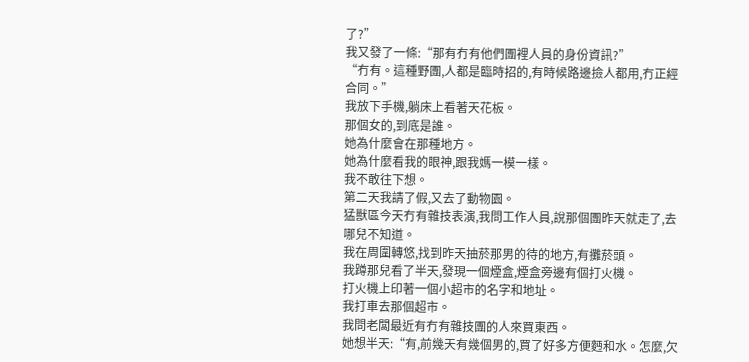了?”
我又發了一條:“那有冇有他們團裡人員的身份資訊?”
“冇有。這種野團,人都是臨時招的,有時候路邊撿人都用,冇正經合同。”
我放下手機,躺床上看著天花板。
那個女的,到底是誰。
她為什麼會在那種地方。
她為什麼看我的眼神,跟我媽一模一樣。
我不敢往下想。
第二天我請了假,又去了動物園。
猛獸區今天冇有雜技表演,我問工作人員,說那個團昨天就走了,去哪兒不知道。
我在周圍轉悠,找到昨天抽菸那男的待的地方,有攤菸頭。
我蹲那兒看了半天,發現一個煙盒,煙盒旁邊有個打火機。
打火機上印著一個小超市的名字和地址。
我打車去那個超市。
我問老闆最近有冇有雜技團的人來買東西。
她想半天:“有,前幾天有幾個男的,買了好多方便麪和水。怎麼,欠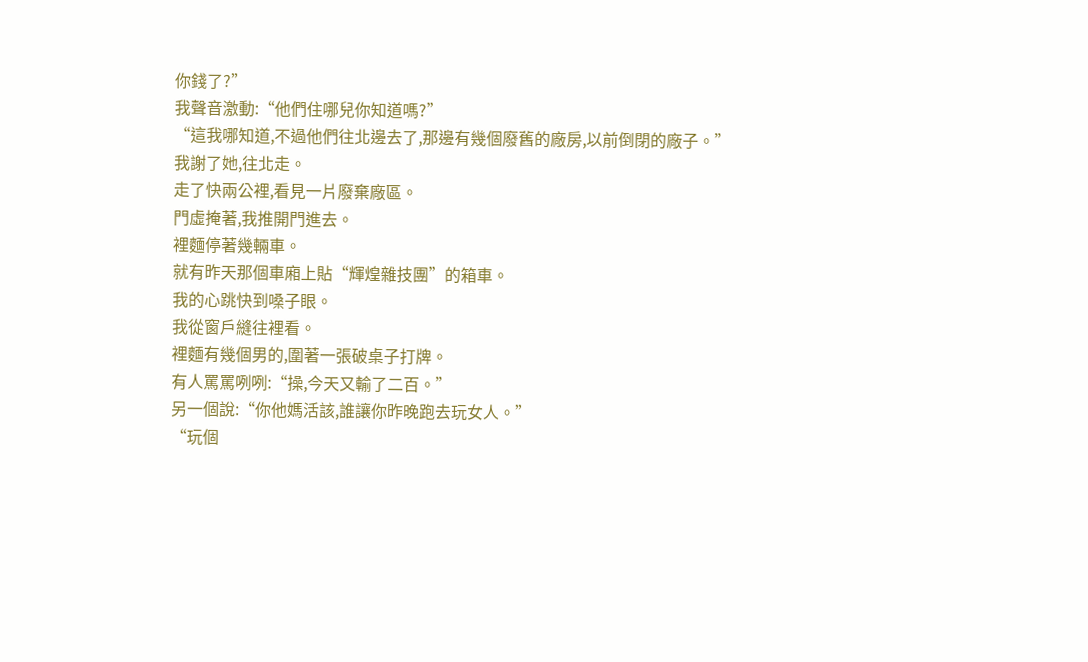你錢了?”
我聲音激動:“他們住哪兒你知道嗎?”
“這我哪知道,不過他們往北邊去了,那邊有幾個廢舊的廠房,以前倒閉的廠子。”
我謝了她,往北走。
走了快兩公裡,看見一片廢棄廠區。
門虛掩著,我推開門進去。
裡麵停著幾輛車。
就有昨天那個車廂上貼“輝煌雜技團”的箱車。
我的心跳快到嗓子眼。
我從窗戶縫往裡看。
裡麵有幾個男的,圍著一張破桌子打牌。
有人罵罵咧咧:“操,今天又輸了二百。”
另一個說:“你他媽活該,誰讓你昨晚跑去玩女人。”
“玩個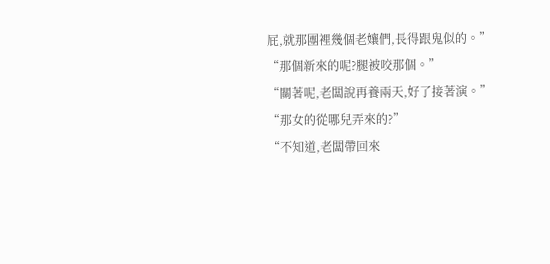屁,就那團裡幾個老孃們,長得跟鬼似的。”
“那個新來的呢?腿被咬那個。”
“關著呢,老闆說再養兩天,好了接著演。”
“那女的從哪兒弄來的?”
“不知道,老闆帶回來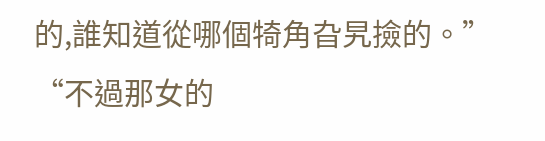的,誰知道從哪個犄角旮旯撿的。”
“不過那女的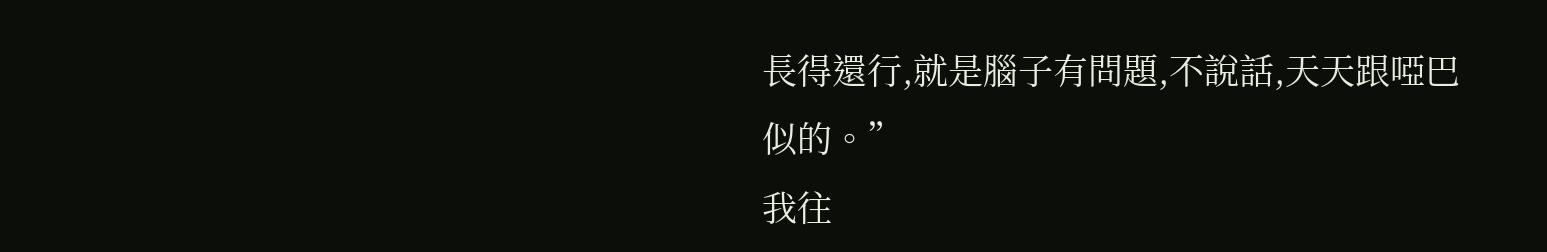長得還行,就是腦子有問題,不說話,天天跟啞巴似的。”
我往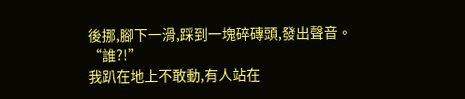後挪,腳下一滑,踩到一塊碎磚頭,發出聲音。
“誰?!”
我趴在地上不敢動,有人站在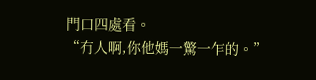門口四處看。
“冇人啊,你他媽一驚一乍的。”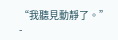“我聽見動靜了。”
-